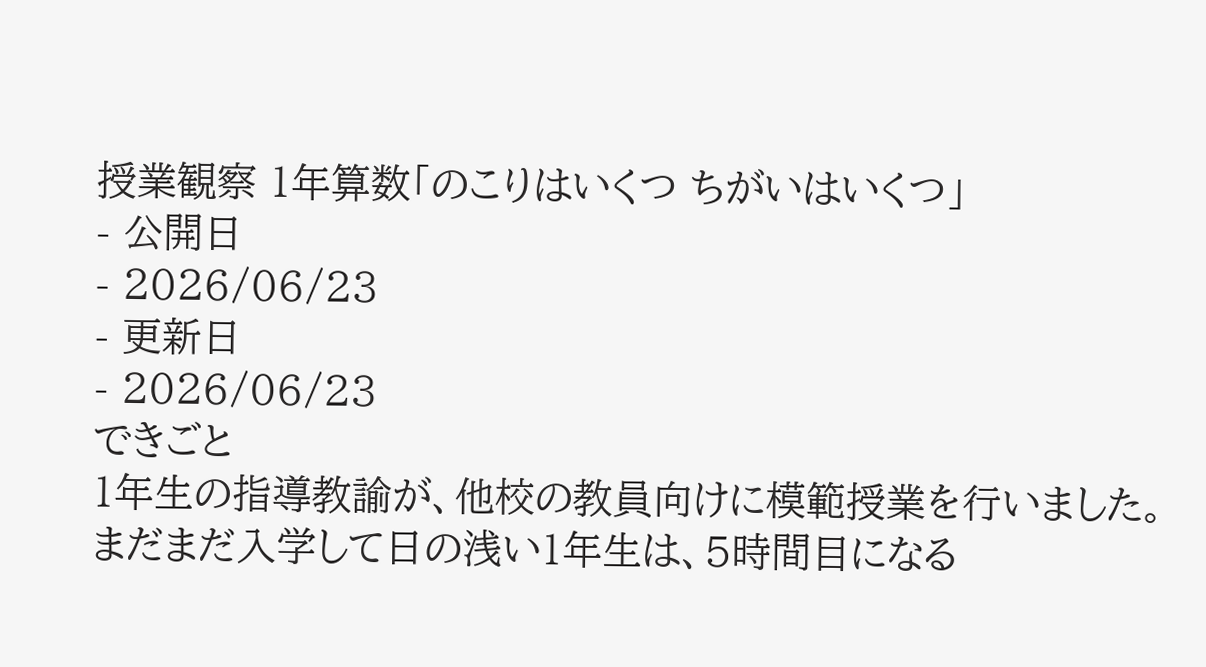授業観察 1年算数「のこりはいくつ ちがいはいくつ」
- 公開日
- 2026/06/23
- 更新日
- 2026/06/23
できごと
1年生の指導教諭が、他校の教員向けに模範授業を行いました。
まだまだ入学して日の浅い1年生は、5時間目になる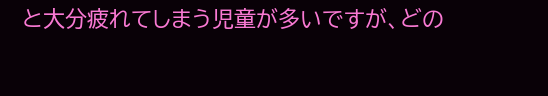と大分疲れてしまう児童が多いですが、どの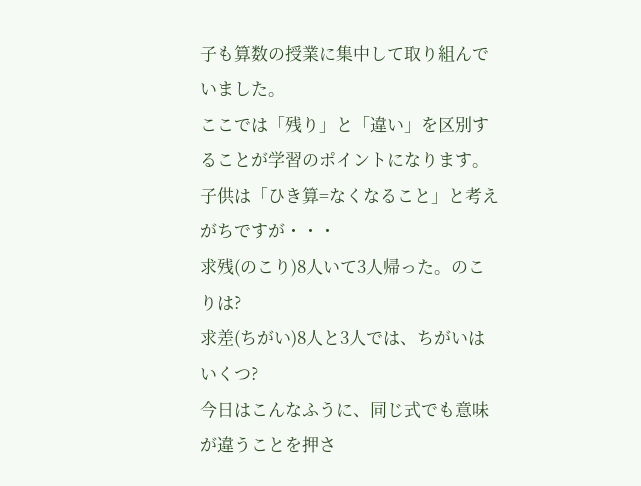子も算数の授業に集中して取り組んでいました。
ここでは「残り」と「違い」を区別することが学習のポイントになります。子供は「ひき算=なくなること」と考えがちですが・・・
求残(のこり)8人いて3人帰った。のこりは?
求差(ちがい)8人と3人では、ちがいはいくつ?
今日はこんなふうに、同じ式でも意味が違うことを押さ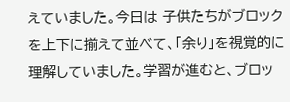えていました。今日は 子供たちがブロックを上下に揃えて並べて、「余り」を視覚的に理解していました。学習が進むと、ブロッ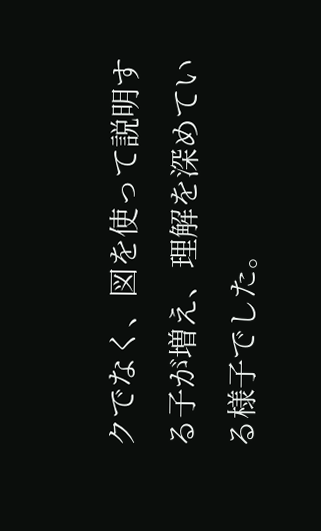クでなく、図を使って説明する子が増え、理解を深めている様子でした。